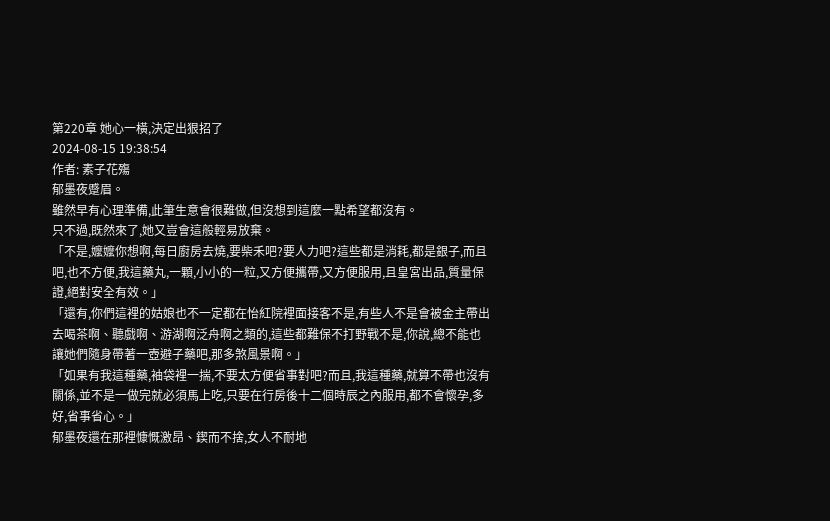第220章 她心一橫,決定出狠招了
2024-08-15 19:38:54
作者: 素子花殤
郁墨夜蹙眉。
雖然早有心理準備,此筆生意會很難做,但沒想到這麼一點希望都沒有。
只不過,既然來了,她又豈會這般輕易放棄。
「不是,嬤嬤你想啊,每日廚房去燒,要柴禾吧?要人力吧?這些都是消耗,都是銀子,而且吧,也不方便,我這藥丸,一顆,小小的一粒,又方便攜帶,又方便服用,且皇宮出品,質量保證,絕對安全有效。」
「還有,你們這裡的姑娘也不一定都在怡紅院裡面接客不是,有些人不是會被金主帶出去喝茶啊、聽戲啊、游湖啊泛舟啊之類的,這些都難保不打野戰不是,你說,總不能也讓她們隨身帶著一壺避子藥吧,那多煞風景啊。」
「如果有我這種藥,袖袋裡一揣,不要太方便省事對吧?而且,我這種藥,就算不帶也沒有關係,並不是一做完就必須馬上吃,只要在行房後十二個時辰之內服用,都不會懷孕,多好,省事省心。」
郁墨夜還在那裡慷慨激昂、鍥而不捨,女人不耐地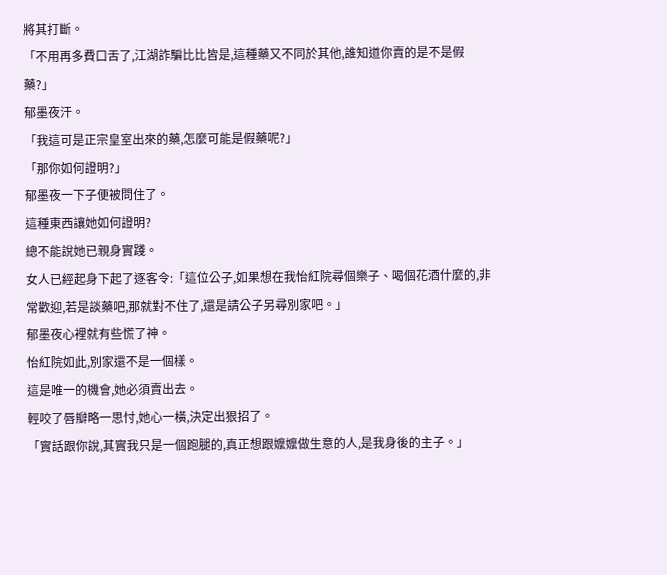將其打斷。
「不用再多費口舌了,江湖詐騙比比皆是,這種藥又不同於其他,誰知道你賣的是不是假藥?」
郁墨夜汗。
「我這可是正宗皇室出來的藥,怎麼可能是假藥呢?」
「那你如何證明?」
郁墨夜一下子便被問住了。
這種東西讓她如何證明?
總不能說她已親身實踐。
女人已經起身下起了逐客令:「這位公子,如果想在我怡紅院尋個樂子、喝個花酒什麼的,非常歡迎,若是談藥吧,那就對不住了,還是請公子另尋別家吧。」
郁墨夜心裡就有些慌了神。
怡紅院如此,別家還不是一個樣。
這是唯一的機會,她必須賣出去。
輕咬了唇瓣略一思忖,她心一橫,決定出狠招了。
「實話跟你說,其實我只是一個跑腿的,真正想跟嬤嬤做生意的人,是我身後的主子。」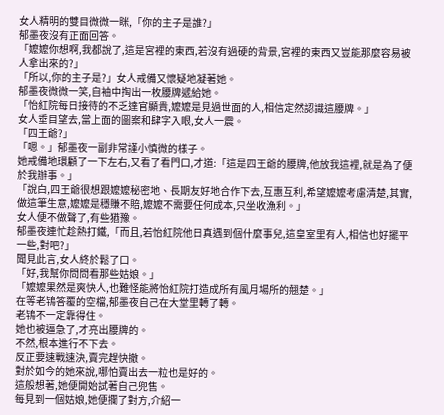女人精明的雙目微微一眯,「你的主子是誰?」
郁墨夜沒有正面回答。
「嬤嬤你想啊,我都說了,這是宮裡的東西,若沒有過硬的背景,宮裡的東西又豈能那麼容易被人拿出來的?」
「所以,你的主子是?」女人戒備又懷疑地凝著她。
郁墨夜微微一笑,自袖中掏出一枚腰牌遞給她。
「怡紅院每日接待的不乏達官顯貴,嬤嬤是見過世面的人,相信定然認識這腰牌。」
女人垂目望去,當上面的圖案和肆字入眼,女人一震。
「四王爺?」
「嗯。」郁墨夜一副非常謹小慎微的樣子。
她戒備地環顧了一下左右,又看了看門口,才道:「這是四王爺的腰牌,他放我這裡,就是為了便於我辦事。」
「說白,四王爺很想跟嬤嬤秘密地、長期友好地合作下去,互惠互利,希望嬤嬤考慮清楚,其實,做這筆生意,嬤嬤是穩賺不賠,嬤嬤不需要任何成本,只坐收漁利。」
女人便不做聲了,有些猶豫。
郁墨夜連忙趁熱打鐵,「而且,若怡紅院他日真遇到個什麼事兒,這皇室里有人,相信也好擺平一些,對吧?」
聞見此言,女人終於鬆了口。
「好,我幫你問問看那些姑娘。」
「嬤嬤果然是爽快人,也難怪能將怡紅院打造成所有風月場所的翹楚。」
在等老鴇答覆的空檔,郁墨夜自己在大堂里轉了轉。
老鴇不一定靠得住。
她也被逼急了,才亮出腰牌的。
不然,根本進行不下去。
反正要速戰速決,賣完趕快撤。
對於如今的她來說,哪怕賣出去一粒也是好的。
這般想著,她便開始試著自己兜售。
每見到一個姑娘,她便攔了對方,介紹一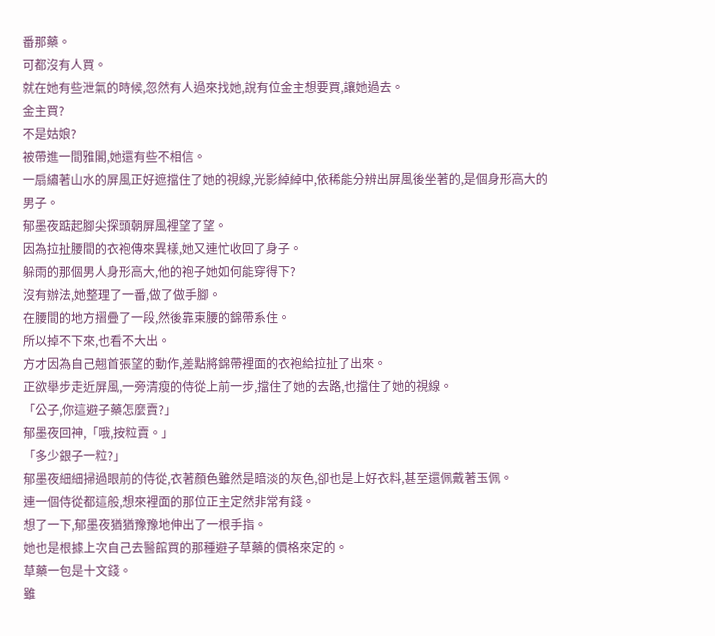番那藥。
可都沒有人買。
就在她有些泄氣的時候,忽然有人過來找她,說有位金主想要買,讓她過去。
金主買?
不是姑娘?
被帶進一間雅閣,她還有些不相信。
一扇繡著山水的屏風正好遮擋住了她的視線,光影綽綽中,依稀能分辨出屏風後坐著的,是個身形高大的男子。
郁墨夜踮起腳尖探頭朝屏風裡望了望。
因為拉扯腰間的衣袍傳來異樣,她又連忙收回了身子。
躲雨的那個男人身形高大,他的袍子她如何能穿得下?
沒有辦法,她整理了一番,做了做手腳。
在腰間的地方摺疊了一段,然後靠束腰的錦帶系住。
所以掉不下來,也看不大出。
方才因為自己翹首張望的動作,差點將錦帶裡面的衣袍給拉扯了出來。
正欲舉步走近屏風,一旁清瘦的侍從上前一步,擋住了她的去路,也擋住了她的視線。
「公子,你這避子藥怎麼賣?」
郁墨夜回神,「哦,按粒賣。」
「多少銀子一粒?」
郁墨夜細細掃過眼前的侍從,衣著顏色雖然是暗淡的灰色,卻也是上好衣料,甚至還佩戴著玉佩。
連一個侍從都這般,想來裡面的那位正主定然非常有錢。
想了一下,郁墨夜猶猶豫豫地伸出了一根手指。
她也是根據上次自己去醫館買的那種避子草藥的價格來定的。
草藥一包是十文錢。
雖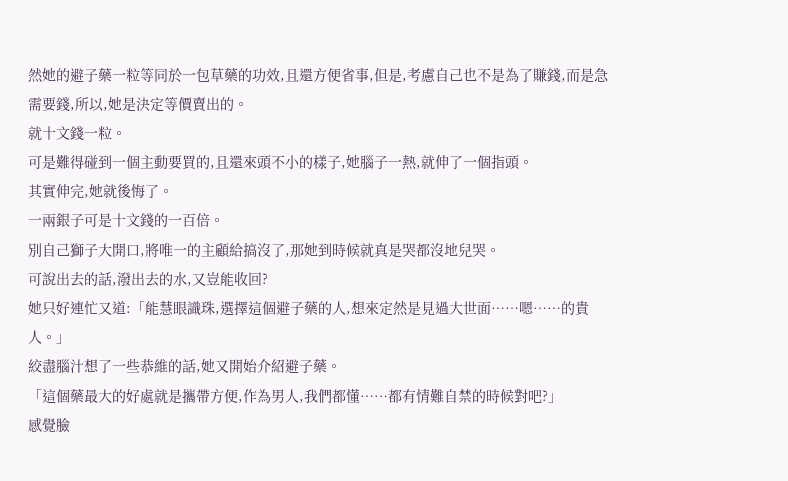然她的避子藥一粒等同於一包草藥的功效,且還方便省事,但是,考慮自己也不是為了賺錢,而是急需要錢,所以,她是決定等價賣出的。
就十文錢一粒。
可是難得碰到一個主動要買的,且還來頭不小的樣子,她腦子一熱,就伸了一個指頭。
其實伸完,她就後悔了。
一兩銀子可是十文錢的一百倍。
別自己獅子大開口,將唯一的主顧給搞沒了,那她到時候就真是哭都沒地兒哭。
可說出去的話,潑出去的水,又豈能收回?
她只好連忙又道:「能慧眼識珠,選擇這個避子藥的人,想來定然是見過大世面……嗯……的貴人。」
絞盡腦汁想了一些恭維的話,她又開始介紹避子藥。
「這個藥最大的好處就是攜帶方便,作為男人,我們都懂……都有情難自禁的時候對吧?」
感覺臉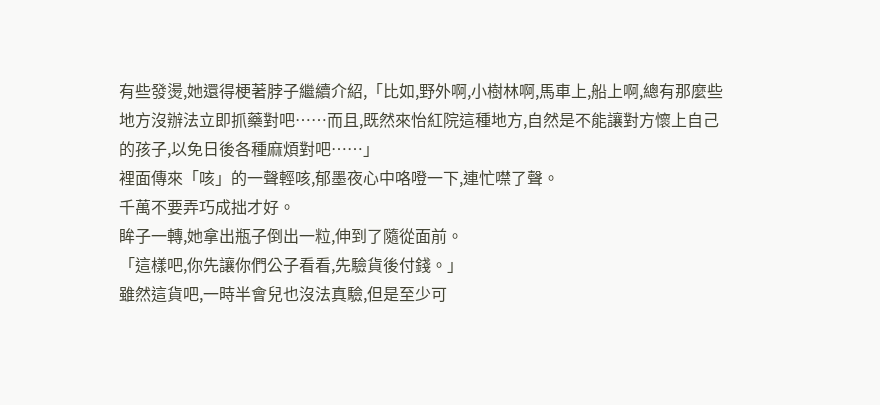有些發燙,她還得梗著脖子繼續介紹,「比如,野外啊,小樹林啊,馬車上,船上啊,總有那麼些地方沒辦法立即抓藥對吧……而且,既然來怡紅院這種地方,自然是不能讓對方懷上自己的孩子,以免日後各種麻煩對吧……」
裡面傳來「咳」的一聲輕咳,郁墨夜心中咯噔一下,連忙噤了聲。
千萬不要弄巧成拙才好。
眸子一轉,她拿出瓶子倒出一粒,伸到了隨從面前。
「這樣吧,你先讓你們公子看看,先驗貨後付錢。」
雖然這貨吧,一時半會兒也沒法真驗,但是至少可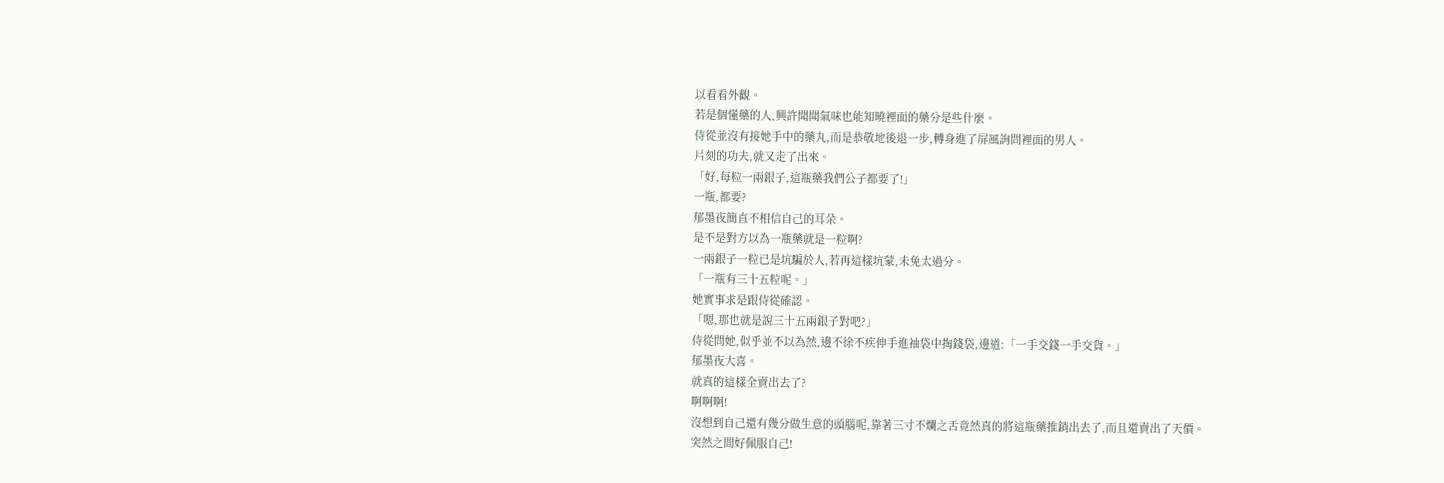以看看外觀。
若是個懂藥的人,興許聞聞氣味也能知曉裡面的藥分是些什麼。
侍從並沒有接她手中的藥丸,而是恭敬地後退一步,轉身進了屏風詢問裡面的男人。
片刻的功夫,就又走了出來。
「好,每粒一兩銀子,這瓶藥我們公子都要了!」
一瓶,都要?
郁墨夜簡直不相信自己的耳朵。
是不是對方以為一瓶藥就是一粒啊?
一兩銀子一粒已是坑騙於人,若再這樣坑蒙,未免太過分。
「一瓶有三十五粒呢。」
她實事求是跟侍從確認。
「嗯,那也就是說三十五兩銀子對吧?」
侍從問她,似乎並不以為然,邊不徐不疾伸手進袖袋中掏錢袋,邊道:「一手交錢一手交貨。」
郁墨夜大喜。
就真的這樣全賣出去了?
啊啊啊!
沒想到自己還有幾分做生意的頭腦呢,靠著三寸不爛之舌竟然真的將這瓶藥推銷出去了,而且還賣出了天價。
突然之間好佩服自己!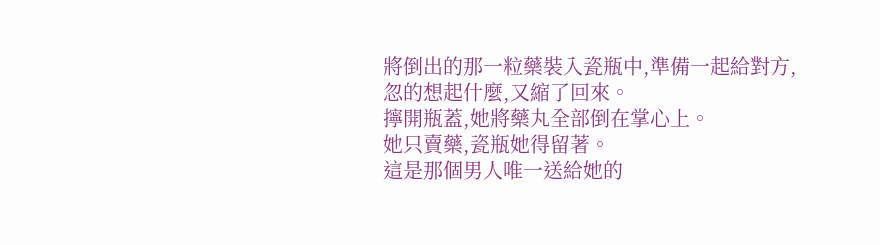將倒出的那一粒藥裝入瓷瓶中,準備一起給對方,忽的想起什麼,又縮了回來。
擰開瓶蓋,她將藥丸全部倒在掌心上。
她只賣藥,瓷瓶她得留著。
這是那個男人唯一送給她的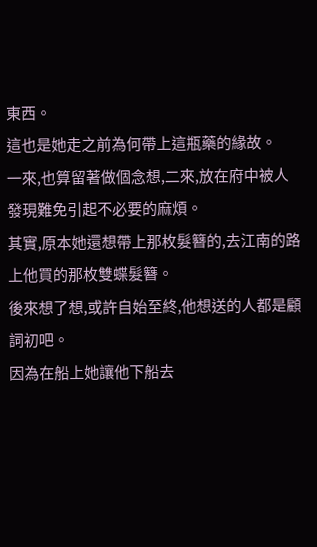東西。
這也是她走之前為何帶上這瓶藥的緣故。
一來,也算留著做個念想,二來,放在府中被人發現難免引起不必要的麻煩。
其實,原本她還想帶上那枚髮簪的,去江南的路上他買的那枚雙蝶髮簪。
後來想了想,或許自始至終,他想送的人都是顧詞初吧。
因為在船上她讓他下船去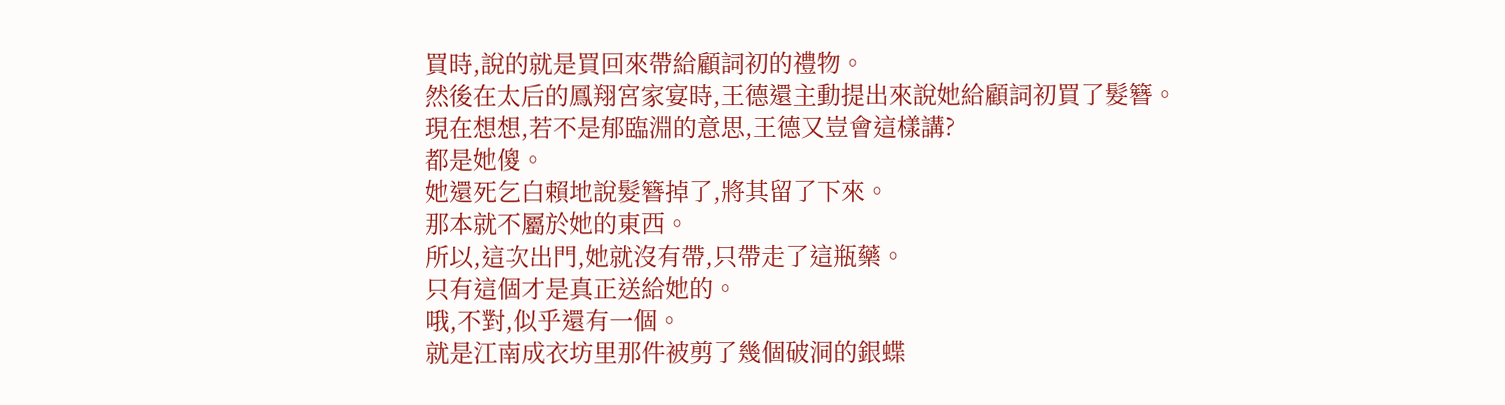買時,說的就是買回來帶給顧詞初的禮物。
然後在太后的鳳翔宮家宴時,王德還主動提出來說她給顧詞初買了髮簪。
現在想想,若不是郁臨淵的意思,王德又豈會這樣講?
都是她傻。
她還死乞白賴地說髮簪掉了,將其留了下來。
那本就不屬於她的東西。
所以,這次出門,她就沒有帶,只帶走了這瓶藥。
只有這個才是真正送給她的。
哦,不對,似乎還有一個。
就是江南成衣坊里那件被剪了幾個破洞的銀蝶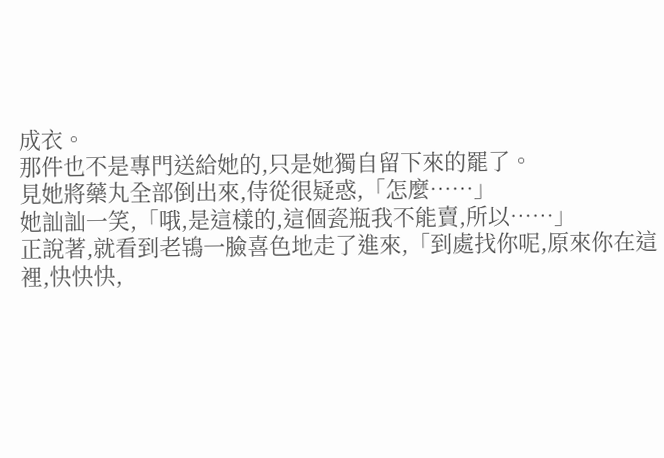成衣。
那件也不是專門送給她的,只是她獨自留下來的罷了。
見她將藥丸全部倒出來,侍從很疑惑,「怎麼……」
她訕訕一笑,「哦,是這樣的,這個瓷瓶我不能賣,所以……」
正說著,就看到老鴇一臉喜色地走了進來,「到處找你呢,原來你在這裡,快快快,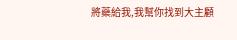將藥給我,我幫你找到大主顧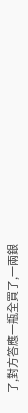了,對方答應一瓶全買了,一兩銀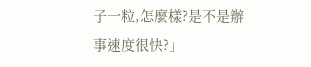子一粒,怎麼樣?是不是辦事速度很快?」